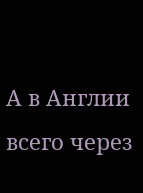А в Англии всего через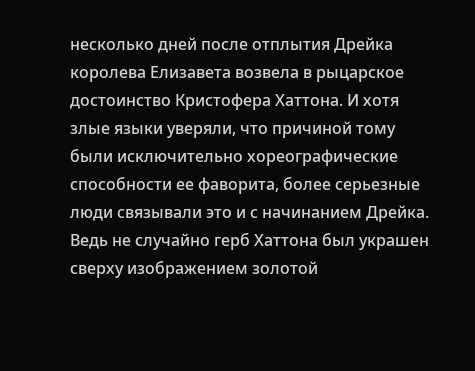несколько дней после отплытия Дрейка королева Елизавета возвела в рыцарское достоинство Кристофера Хаттона. И хотя злые языки уверяли, что причиной тому были исключительно хореографические способности ее фаворита, более серьезные люди связывали это и с начинанием Дрейка. Ведь не случайно герб Хаттона был украшен сверху изображением золотой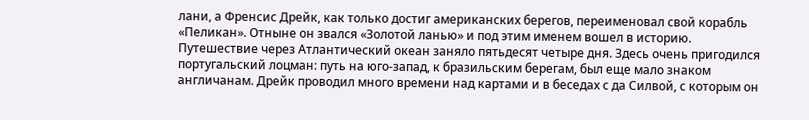лани, а Френсис Дрейк, как только достиг американских берегов, переименовал свой корабль «Пеликан». Отныне он звался «Золотой ланью» и под этим именем вошел в историю.
Путешествие через Атлантический океан заняло пятьдесят четыре дня. Здесь очень пригодился португальский лоцман: путь на юго-запад, к бразильским берегам, был еще мало знаком англичанам. Дрейк проводил много времени над картами и в беседах с да Силвой, с которым он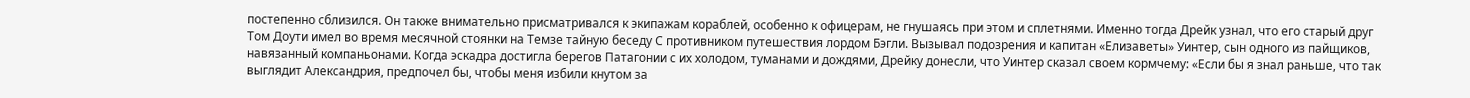постепенно сблизился. Он также внимательно присматривался к экипажам кораблей, особенно к офицерам, не гнушаясь при этом и сплетнями. Именно тогда Дрейк узнал, что его старый друг Том Доути имел во время месячной стоянки на Темзе тайную беседу С противником путешествия лордом Бэгли. Вызывал подозрения и капитан «Елизаветы» Уинтер, сын одного из пайщиков, навязанный компаньонами. Когда эскадра достигла берегов Патагонии с их холодом, туманами и дождями, Дрейку донесли, что Уинтер сказал своем кормчему: «Если бы я знал раньше, что так выглядит Александрия, предпочел бы, чтобы меня избили кнутом за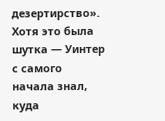дезертирство». Хотя это была шутка — Уинтер с самого начала знал, куда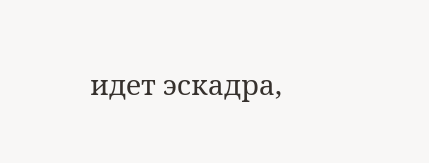идет эскадра,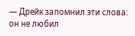— Дрейк запомнил эти слова: он не любил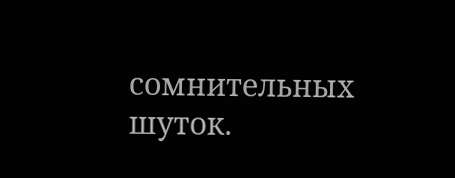сомнительных шуток.